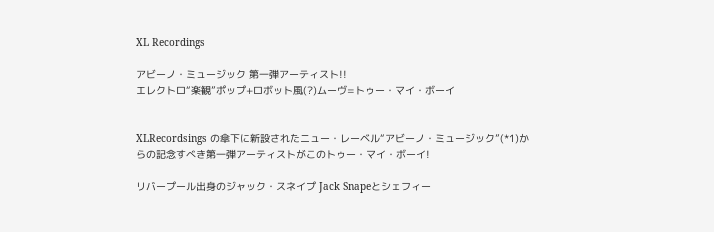XL Recordings

アビーノ・ミュージック 第一弾アーティスト!!
エレクトロ“楽観”ポップ+ロボット風(?)ムーヴ=トゥー・マイ・ボーイ


XLRecordsings の傘下に新設されたニュー・レーベル“アビーノ・ミュージック”(*1)からの記念すべき第一弾アーティストがこのトゥー・マイ・ボーイ!

リバープール出身のジャック・スネイプ Jack Snapeとシェフィー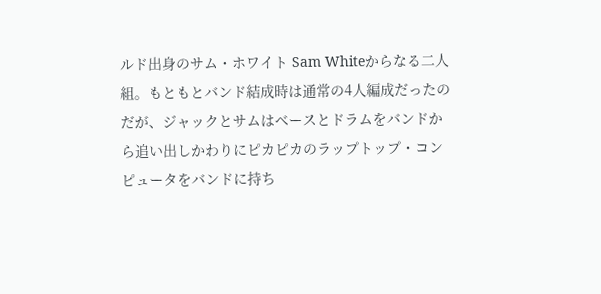ルド出身のサム・ホワイト Sam Whiteからなる二人組。もともとバンド結成時は通常の4人編成だったのだが、ジャックとサムはベースとドラムをバンドから追い出しかわりにピカピカのラップトップ・コンピュータをバンドに持ち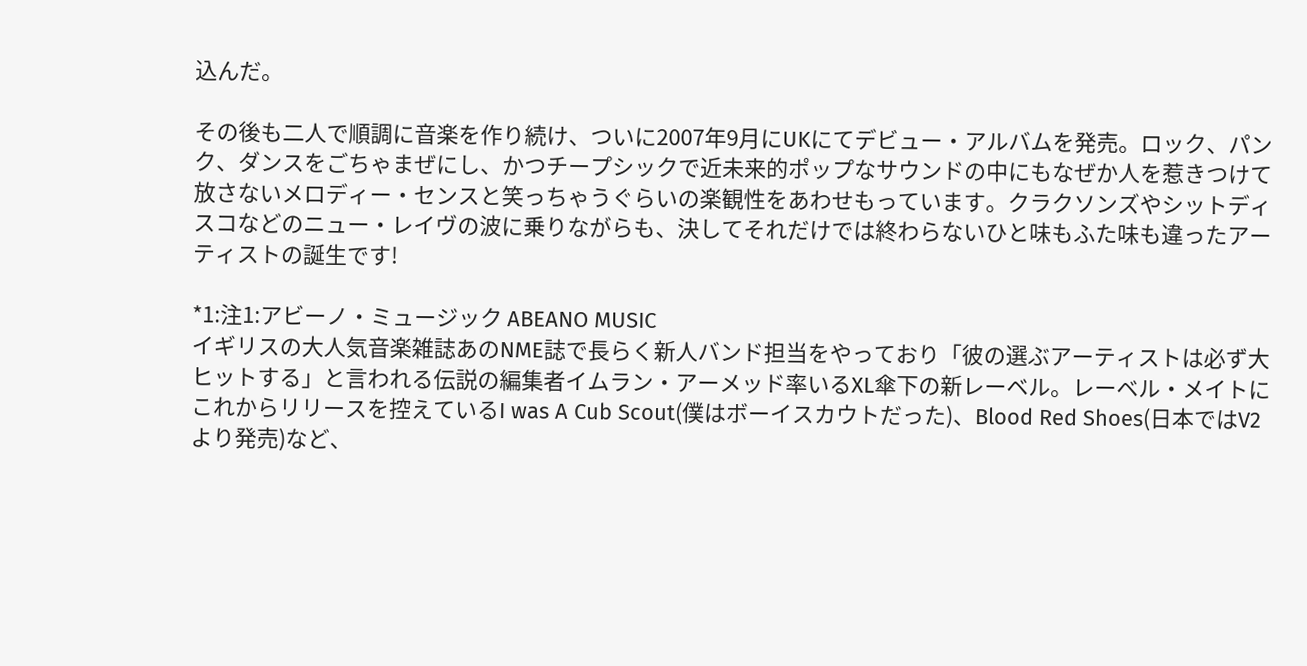込んだ。

その後も二人で順調に音楽を作り続け、ついに2007年9月にUKにてデビュー・アルバムを発売。ロック、パンク、ダンスをごちゃまぜにし、かつチープシックで近未来的ポップなサウンドの中にもなぜか人を惹きつけて放さないメロディー・センスと笑っちゃうぐらいの楽観性をあわせもっています。クラクソンズやシットディスコなどのニュー・レイヴの波に乗りながらも、決してそれだけでは終わらないひと味もふた味も違ったアーティストの誕生です!

*1:注1:アビーノ・ミュージック ABEANO MUSIC
イギリスの大人気音楽雑誌あのNME誌で長らく新人バンド担当をやっており「彼の選ぶアーティストは必ず大ヒットする」と言われる伝説の編集者イムラン・アーメッド率いるXL傘下の新レーベル。レーベル・メイトにこれからリリースを控えているI was A Cub Scout(僕はボーイスカウトだった)、Blood Red Shoes(日本ではV2より発売)など、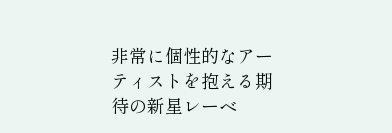非常に個性的なアーティストを抱える期待の新星レーベ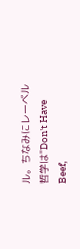ル。ちなみにレーベル哲学は"Don't Have Beef,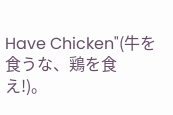Have Chicken"(牛を食うな、鶏を食え!)。